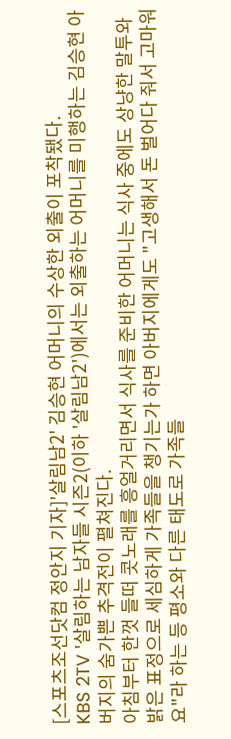[스포츠조선닷컴 정안지 기자]'살림남2' 김승현 어머니의 수상한 외출이 포착됐다.
KBS 2TV '살림하는 남자들 시즌2(이하 '살림남2')에서는 외출하는 어머니를 미행하는 김승현 아버지의 숨가쁜 추격전이 펼쳐진다.
아침부터 한껏 들떠 콧노래를 흥얼거리면서 식사를 준비한 어머니는 식사 중에도 상냥한 말투와 밝은 표정으로 세심하게 가족들을 챙기는가 하면 아버지에게도 "고생해서 돈 벌어다 줘서 고마워요"라 하는 등 평소와 다른 태도로 가족들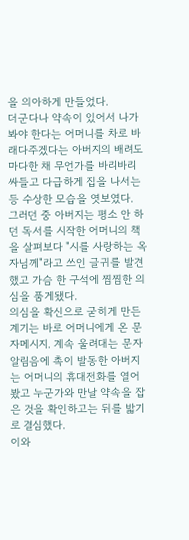을 의아하게 만들었다.
더군다나 약속이 있어서 나가 봐야 한다는 어머니를 차로 바래다주겠다는 아버지의 배려도 마다한 채 무언가를 바리바리 싸들고 다급하게 집을 나서는 등 수상한 모습을 엿보였다.
그러던 중 아버지는 평소 안 하던 독서를 시작한 어머니의 책을 살펴보다 "시를 사랑하는 옥자님께"라고 쓰인 글귀를 발견했고 가슴 한 구석에 찜찜한 의심을 품게됐다.
의심을 확신으로 굳히게 만든 계기는 바로 어머니에게 온 문자메시지. 계속 울려대는 문자 알림음에 촉이 발동한 아버지는 어머니의 휴대전화를 열어봤고 누군가와 만날 약속을 잡은 것을 확인하고는 뒤를 밟기로 결심했다.
이와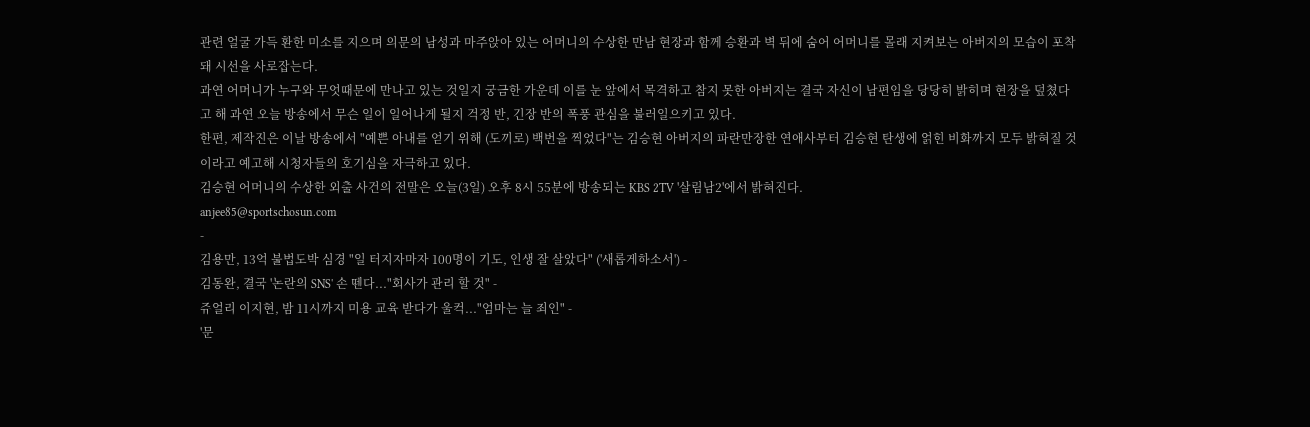관련 얼굴 가득 환한 미소를 지으며 의문의 남성과 마주앉아 있는 어머니의 수상한 만남 현장과 함께 승환과 벽 뒤에 숨어 어머니를 몰래 지켜보는 아버지의 모습이 포착돼 시선을 사로잡는다.
과연 어머니가 누구와 무엇때문에 만나고 있는 것일지 궁금한 가운데 이를 눈 앞에서 목격하고 참지 못한 아버지는 결국 자신이 남편임을 당당히 밝히며 현장을 덮쳤다고 해 과연 오늘 방송에서 무슨 일이 일어나게 될지 걱정 반, 긴장 반의 폭풍 관심을 불러일으키고 있다.
한편, 제작진은 이날 방송에서 "예쁜 아내를 얻기 위해 (도끼로) 백번을 찍었다"는 김승현 아버지의 파란만장한 연애사부터 김승현 탄생에 얽힌 비화까지 모두 밝혀질 것이라고 예고해 시청자들의 호기심을 자극하고 있다.
김승현 어머니의 수상한 외출 사건의 전말은 오늘(3일) 오후 8시 55분에 방송되는 KBS 2TV '살림남2'에서 밝혀진다.
anjee85@sportschosun.com
-
김용만, 13억 불법도박 심경 "일 터지자마자 100명이 기도, 인생 잘 살았다" ('새롭게하소서') -
김동완, 결국 '논란의 SNS' 손 뗀다..."회사가 관리 할 것" -
쥬얼리 이지현, 밤 11시까지 미용 교육 받다가 울컥..."엄마는 늘 죄인" -
'문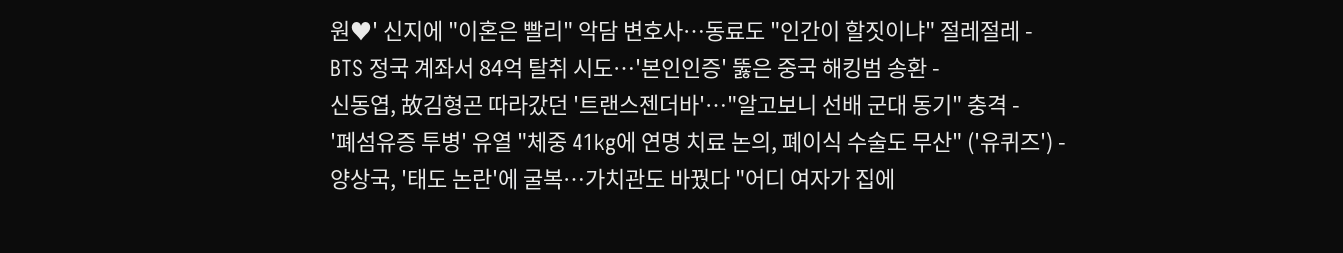원♥' 신지에 "이혼은 빨리" 악담 변호사…동료도 "인간이 할짓이냐" 절레절레 -
BTS 정국 계좌서 84억 탈취 시도…'본인인증' 뚫은 중국 해킹범 송환 -
신동엽, 故김형곤 따라갔던 '트랜스젠더바'…"알고보니 선배 군대 동기" 충격 -
'폐섬유증 투병' 유열 "체중 41kg에 연명 치료 논의, 폐이식 수술도 무산" ('유퀴즈') -
양상국, '태도 논란'에 굴복…가치관도 바꿨다 "어디 여자가 집에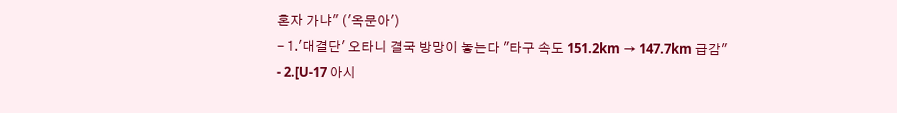혼자 가냐" ('옥문아')
- 1.'대결단' 오타니 결국 방망이 놓는다 "타구 속도 151.2km → 147.7km 급감"
- 2.[U-17 아시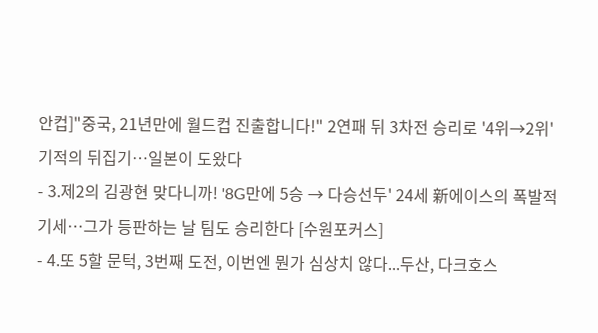안컵]"중국, 21년만에 월드컵 진출합니다!" 2연패 뒤 3차전 승리로 '4위→2위' 기적의 뒤집기…일본이 도왔다
- 3.제2의 김광현 맞다니까! '8G만에 5승 → 다승선두' 24세 新에이스의 폭발적 기세…그가 등판하는 날 팀도 승리한다 [수원포커스]
- 4.또 5할 문턱, 3번째 도전, 이번엔 뭔가 심상치 않다...두산, 다크호스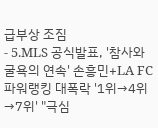급부상 조짐
- 5.MLS 공식발표, '참사와 굴욕의 연속' 손흥민+LA FC 파워랭킹 대폭락 '1위→4위→7위' "극심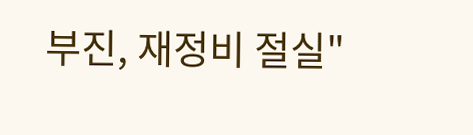부진, 재정비 절실"